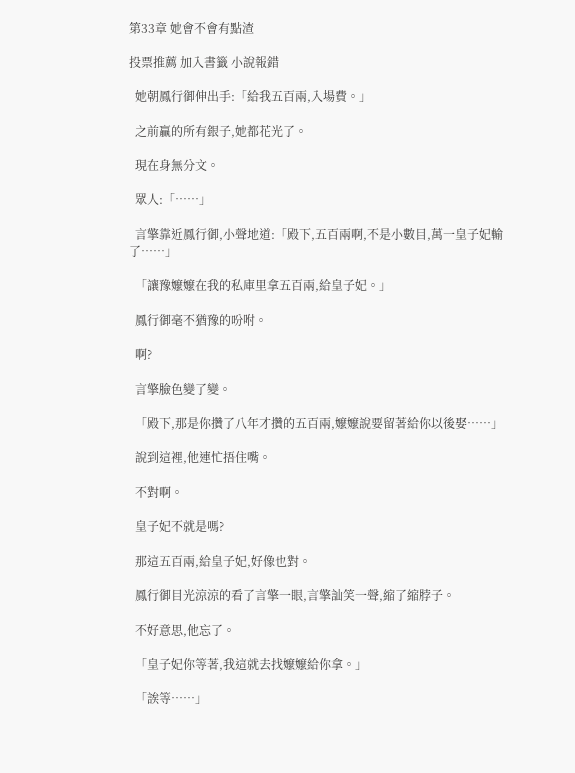第33章 她會不會有點渣

投票推薦 加入書籤 小說報錯

  她朝鳳行御伸出手:「給我五百兩,入場費。」

  之前贏的所有銀子,她都花光了。

  現在身無分文。

  眾人:「……」

  言擎靠近鳳行御,小聲地道:「殿下,五百兩啊,不是小數目,萬一皇子妃輸了……」

  「讓豫嬤嬤在我的私庫里拿五百兩,給皇子妃。」

  鳳行御毫不猶豫的吩咐。

  啊?

  言擎臉色變了變。

  「殿下,那是你攢了八年才攢的五百兩,嬤嬤說要留著給你以後娶……」

  說到這裡,他連忙捂住嘴。

  不對啊。

  皇子妃不就是嗎?

  那這五百兩,給皇子妃,好像也對。

  鳳行御目光涼涼的看了言擎一眼,言擎訕笑一聲,縮了縮脖子。

  不好意思,他忘了。

  「皇子妃你等著,我這就去找嬤嬤給你拿。」

  「誒等……」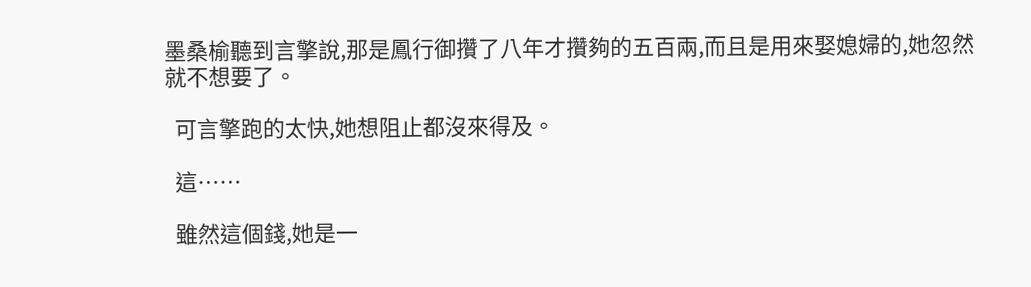墨桑榆聽到言擎說,那是鳳行御攢了八年才攢夠的五百兩,而且是用來娶媳婦的,她忽然就不想要了。

  可言擎跑的太快,她想阻止都沒來得及。

  這……

  雖然這個錢,她是一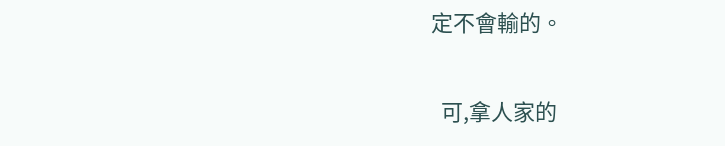定不會輸的。

  可,拿人家的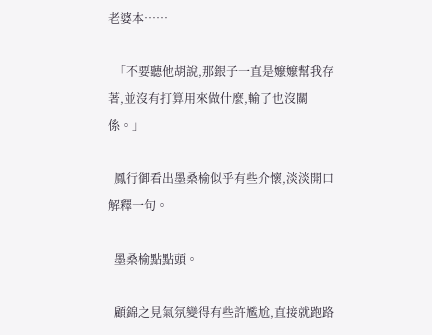老婆本……

  「不要聽他胡說,那銀子一直是嬤嬤幫我存著,並沒有打算用來做什麼,輸了也沒關係。」

  鳳行御看出墨桑榆似乎有些介懷,淡淡開口解釋一句。

  墨桑榆點點頭。

  顧錦之見氣氛變得有些許尷尬,直接就跑路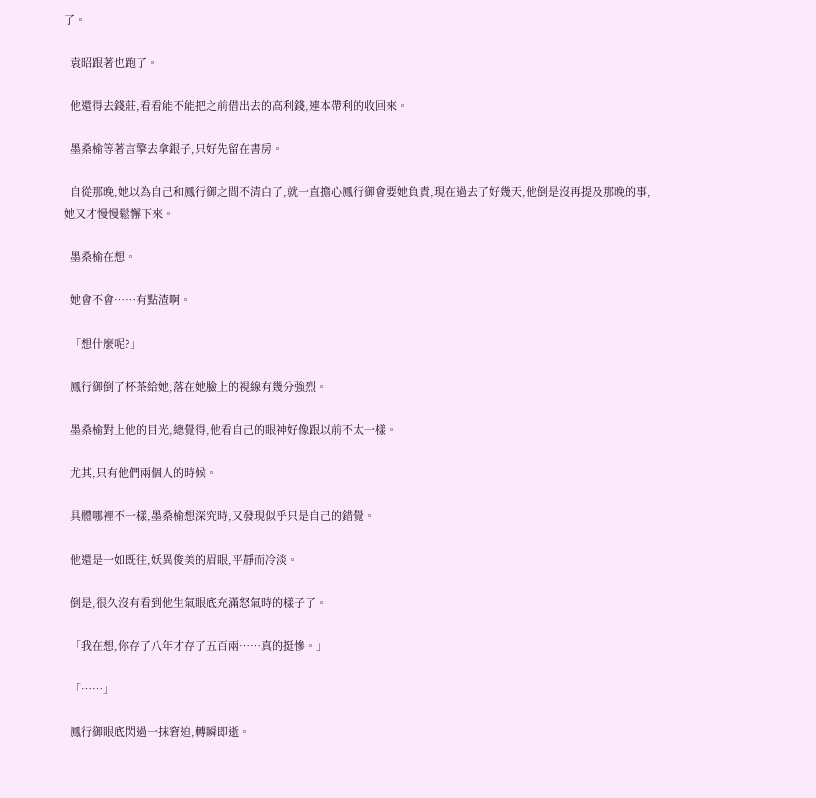了。

  袁昭跟著也跑了。

  他還得去錢莊,看看能不能把之前借出去的高利錢,連本帶利的收回來。

  墨桑榆等著言擎去拿銀子,只好先留在書房。

  自從那晚,她以為自己和鳳行御之間不清白了,就一直擔心鳳行御會要她負責,現在過去了好幾天,他倒是沒再提及那晚的事,她又才慢慢鬆懈下來。

  墨桑榆在想。

  她會不會……有點渣啊。

  「想什麼呢?」

  鳳行御倒了杯茶給她,落在她臉上的視線有幾分強烈。

  墨桑榆對上他的目光,總覺得,他看自己的眼神好像跟以前不太一樣。

  尤其,只有他們兩個人的時候。

  具體哪裡不一樣,墨桑榆想深究時,又發現似乎只是自己的錯覺。

  他還是一如既往,妖異俊美的眉眼,平靜而冷淡。

  倒是,很久沒有看到他生氣眼底充滿怒氣時的樣子了。

  「我在想,你存了八年才存了五百兩……真的挺慘。」

  「……」

  鳳行御眼底閃過一抹窘迫,轉瞬即逝。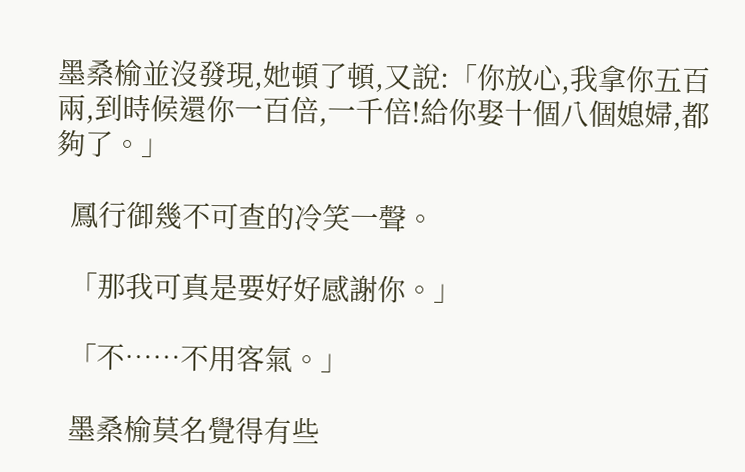墨桑榆並沒發現,她頓了頓,又說:「你放心,我拿你五百兩,到時候還你一百倍,一千倍!給你娶十個八個媳婦,都夠了。」

  鳳行御幾不可查的冷笑一聲。

  「那我可真是要好好感謝你。」

  「不……不用客氣。」

  墨桑榆莫名覺得有些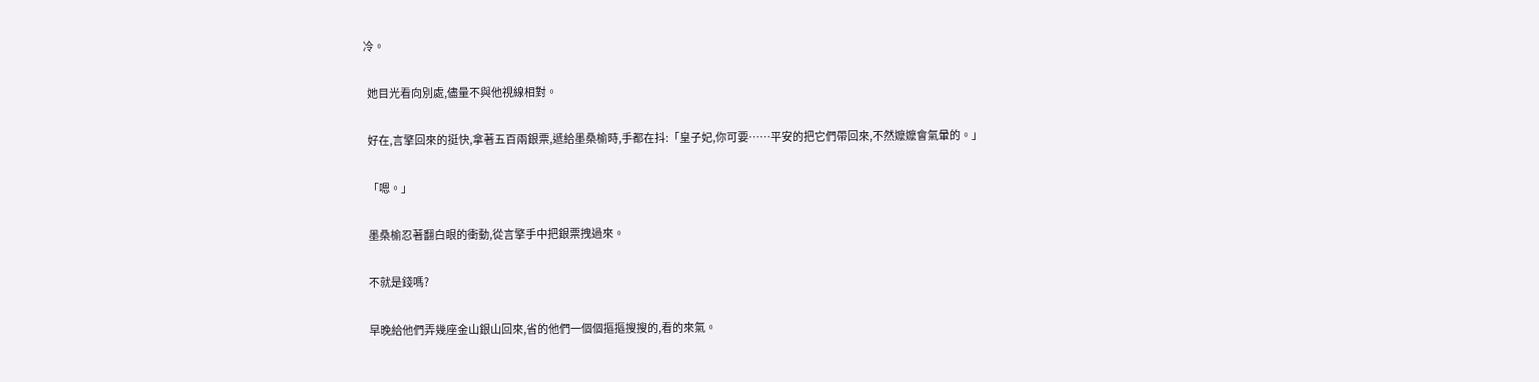冷。

  她目光看向別處,儘量不與他視線相對。

  好在,言擎回來的挺快,拿著五百兩銀票,遞給墨桑榆時,手都在抖:「皇子妃,你可要……平安的把它們帶回來,不然嬤嬤會氣暈的。」

  「嗯。」

  墨桑榆忍著翻白眼的衝動,從言擎手中把銀票拽過來。

  不就是錢嗎?

  早晚給他們弄幾座金山銀山回來,省的他們一個個摳摳搜搜的,看的來氣。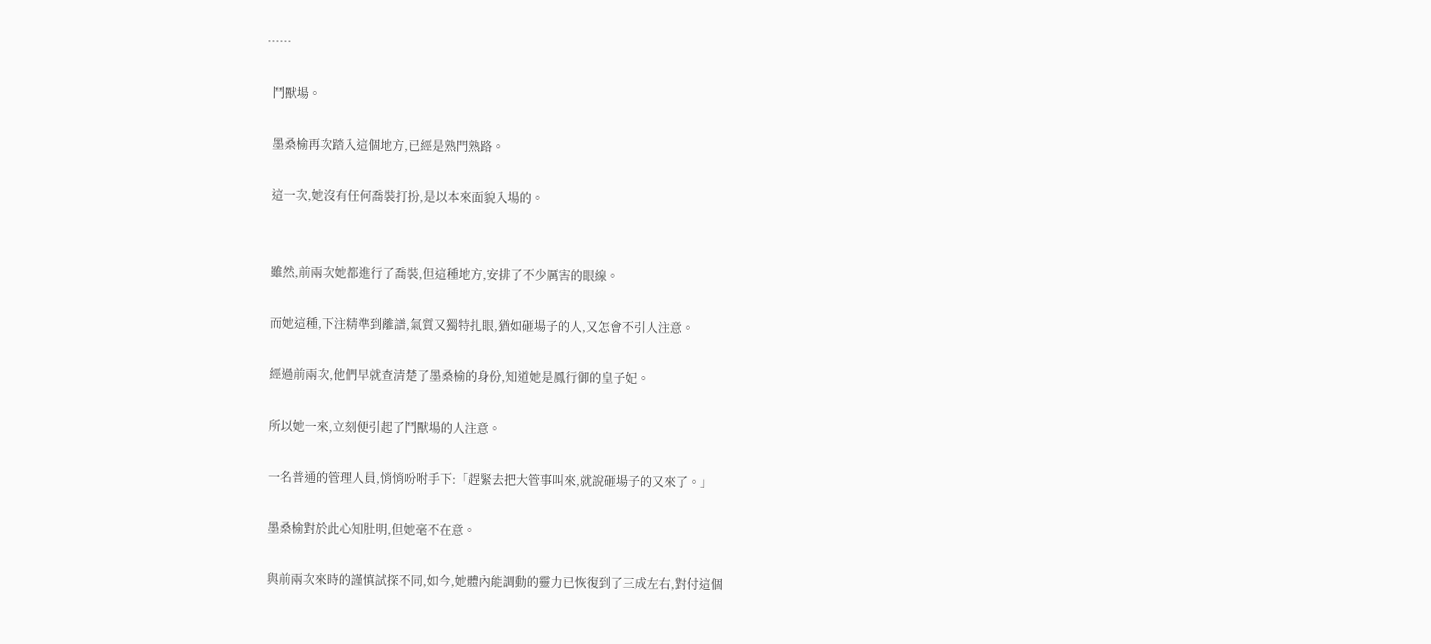……

  鬥獸場。

  墨桑榆再次踏入這個地方,已經是熟門熟路。

  這一次,她沒有任何喬裝打扮,是以本來面貌入場的。


  雖然,前兩次她都進行了喬裝,但這種地方,安排了不少厲害的眼線。

  而她這種,下注精準到離譜,氣質又獨特扎眼,猶如砸場子的人,又怎會不引人注意。

  經過前兩次,他們早就查清楚了墨桑榆的身份,知道她是鳳行御的皇子妃。

  所以她一來,立刻便引起了鬥獸場的人注意。

  一名普通的管理人員,悄悄吩咐手下:「趕緊去把大管事叫來,就說砸場子的又來了。」

  墨桑榆對於此心知肚明,但她毫不在意。

  與前兩次來時的謹慎試探不同,如今,她體內能調動的靈力已恢復到了三成左右,對付這個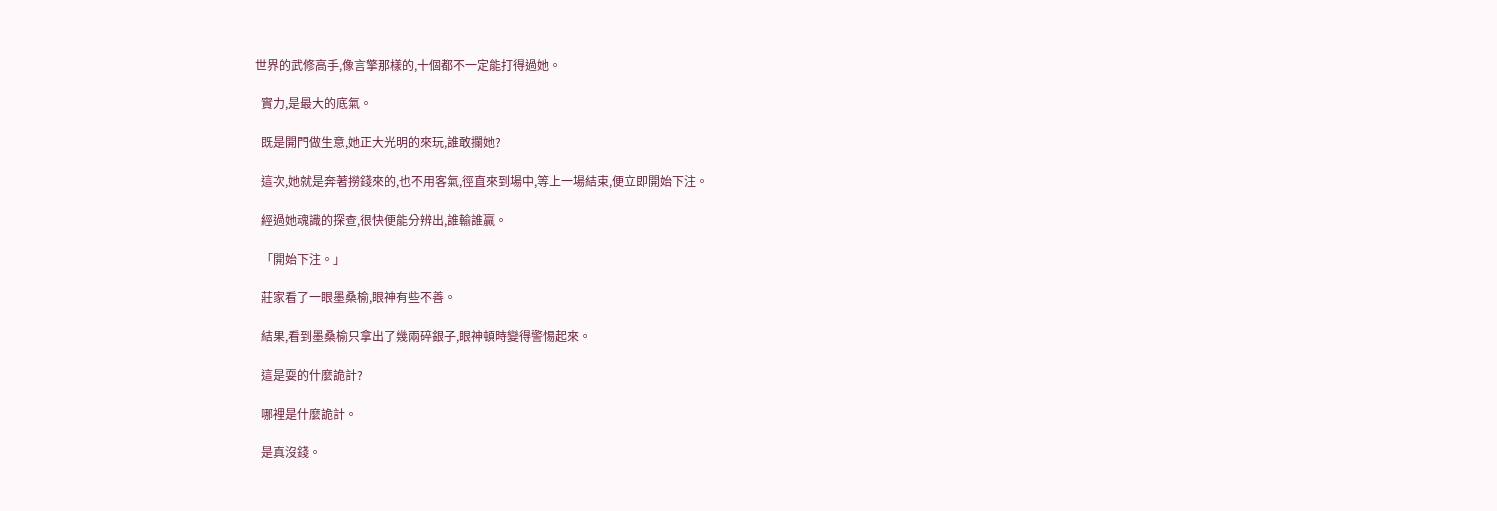世界的武修高手,像言擎那樣的,十個都不一定能打得過她。

  實力,是最大的底氣。

  既是開門做生意,她正大光明的來玩,誰敢攔她?

  這次,她就是奔著撈錢來的,也不用客氣,徑直來到場中,等上一場結束,便立即開始下注。

  經過她魂識的探查,很快便能分辨出,誰輸誰贏。

  「開始下注。」

  莊家看了一眼墨桑榆,眼神有些不善。

  結果,看到墨桑榆只拿出了幾兩碎銀子,眼神頓時變得警惕起來。

  這是耍的什麼詭計?

  哪裡是什麼詭計。

  是真沒錢。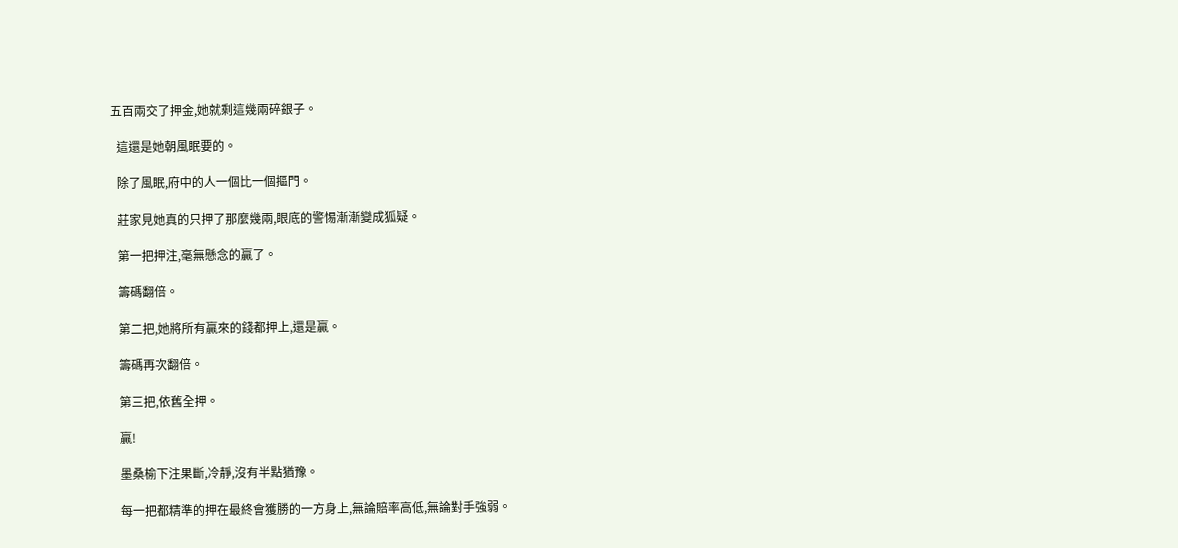五百兩交了押金,她就剩這幾兩碎銀子。

  這還是她朝風眠要的。

  除了風眠,府中的人一個比一個摳門。

  莊家見她真的只押了那麼幾兩,眼底的警惕漸漸變成狐疑。

  第一把押注,毫無懸念的贏了。

  籌碼翻倍。

  第二把,她將所有贏來的錢都押上,還是贏。

  籌碼再次翻倍。

  第三把,依舊全押。

  贏!

  墨桑榆下注果斷,冷靜,沒有半點猶豫。

  每一把都精準的押在最終會獲勝的一方身上,無論賠率高低,無論對手強弱。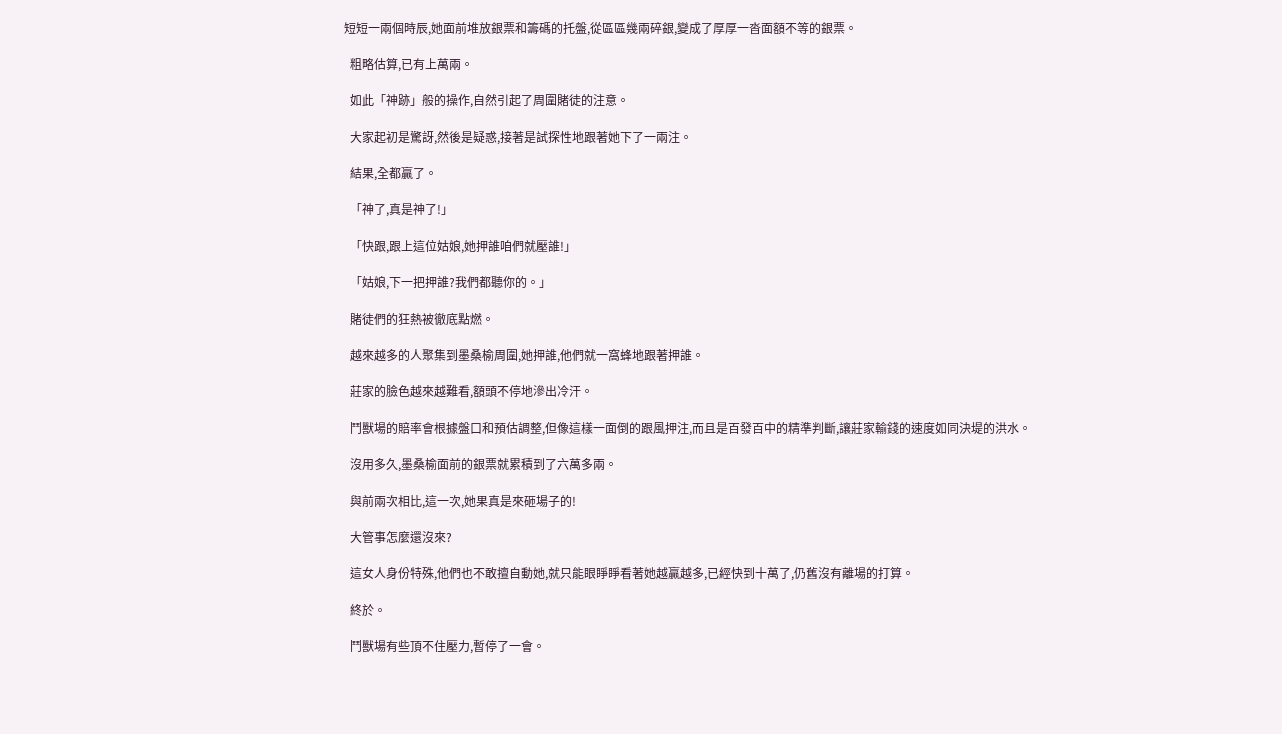短短一兩個時辰,她面前堆放銀票和籌碼的托盤,從區區幾兩碎銀,變成了厚厚一沓面額不等的銀票。

  粗略估算,已有上萬兩。

  如此「神跡」般的操作,自然引起了周圍賭徒的注意。

  大家起初是驚訝,然後是疑惑,接著是試探性地跟著她下了一兩注。

  結果,全都贏了。

  「神了,真是神了!」

  「快跟,跟上這位姑娘,她押誰咱們就壓誰!」

  「姑娘,下一把押誰?我們都聽你的。」

  賭徒們的狂熱被徹底點燃。

  越來越多的人聚集到墨桑榆周圍,她押誰,他們就一窩蜂地跟著押誰。

  莊家的臉色越來越難看,額頭不停地滲出冷汗。

  鬥獸場的賠率會根據盤口和預估調整,但像這樣一面倒的跟風押注,而且是百發百中的精準判斷,讓莊家輸錢的速度如同決堤的洪水。

  沒用多久,墨桑榆面前的銀票就累積到了六萬多兩。

  與前兩次相比,這一次,她果真是來砸場子的!

  大管事怎麼還沒來?

  這女人身份特殊,他們也不敢擅自動她,就只能眼睜睜看著她越贏越多,已經快到十萬了,仍舊沒有離場的打算。

  終於。

  鬥獸場有些頂不住壓力,暫停了一會。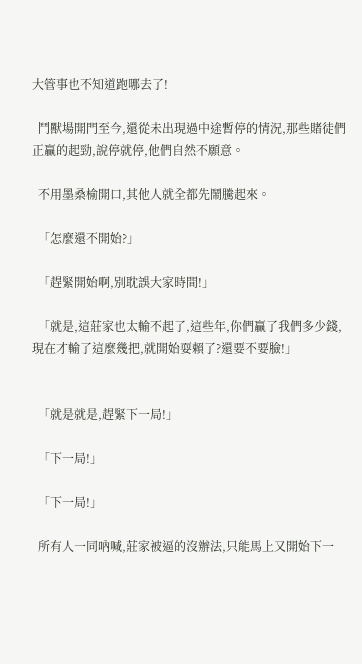大管事也不知道跑哪去了!

  鬥獸場開門至今,還從未出現過中途暫停的情況,那些賭徒們正贏的起勁,說停就停,他們自然不願意。

  不用墨桑榆開口,其他人就全都先鬧騰起來。

  「怎麼還不開始?」

  「趕緊開始啊,別耽誤大家時間!」

  「就是,這莊家也太輸不起了,這些年,你們贏了我們多少錢,現在才輸了這麼幾把,就開始耍賴了?還要不要臉!」


  「就是就是,趕緊下一局!」

  「下一局!」

  「下一局!」

  所有人一同吶喊,莊家被逼的沒辦法,只能馬上又開始下一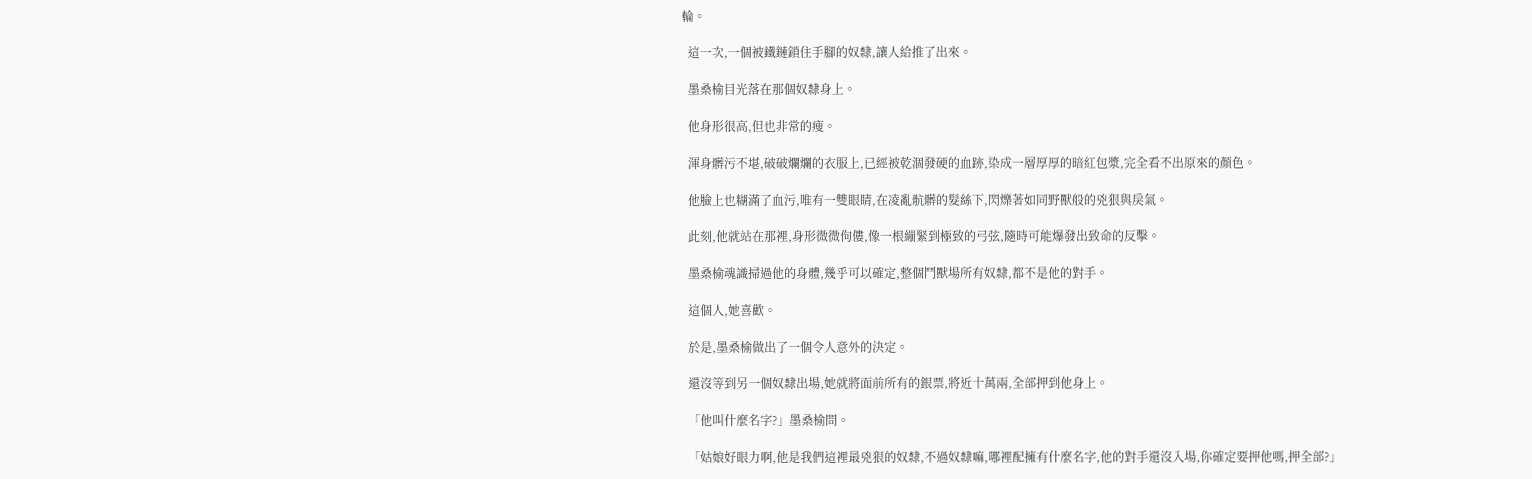輪。

  這一次,一個被鐵鏈鎖住手腳的奴隸,讓人給推了出來。

  墨桑榆目光落在那個奴隸身上。

  他身形很高,但也非常的瘦。

  渾身髒污不堪,破破爛爛的衣服上,已經被乾涸發硬的血跡,染成一層厚厚的暗紅包漿,完全看不出原來的顏色。

  他臉上也糊滿了血污,唯有一雙眼睛,在凌亂骯髒的髮絲下,閃爍著如同野獸般的兇狠與戾氣。

  此刻,他就站在那裡,身形微微佝僂,像一根繃緊到極致的弓弦,隨時可能爆發出致命的反擊。

  墨桑榆魂識掃過他的身體,幾乎可以確定,整個鬥獸場所有奴隸,都不是他的對手。

  這個人,她喜歡。

  於是,墨桑榆做出了一個令人意外的決定。

  還沒等到另一個奴隸出場,她就將面前所有的銀票,將近十萬兩,全部押到他身上。

  「他叫什麼名字?」墨桑榆問。

  「姑娘好眼力啊,他是我們這裡最兇狠的奴隸,不過奴隸嘛,哪裡配擁有什麼名字,他的對手還沒入場,你確定要押他嗎,押全部?」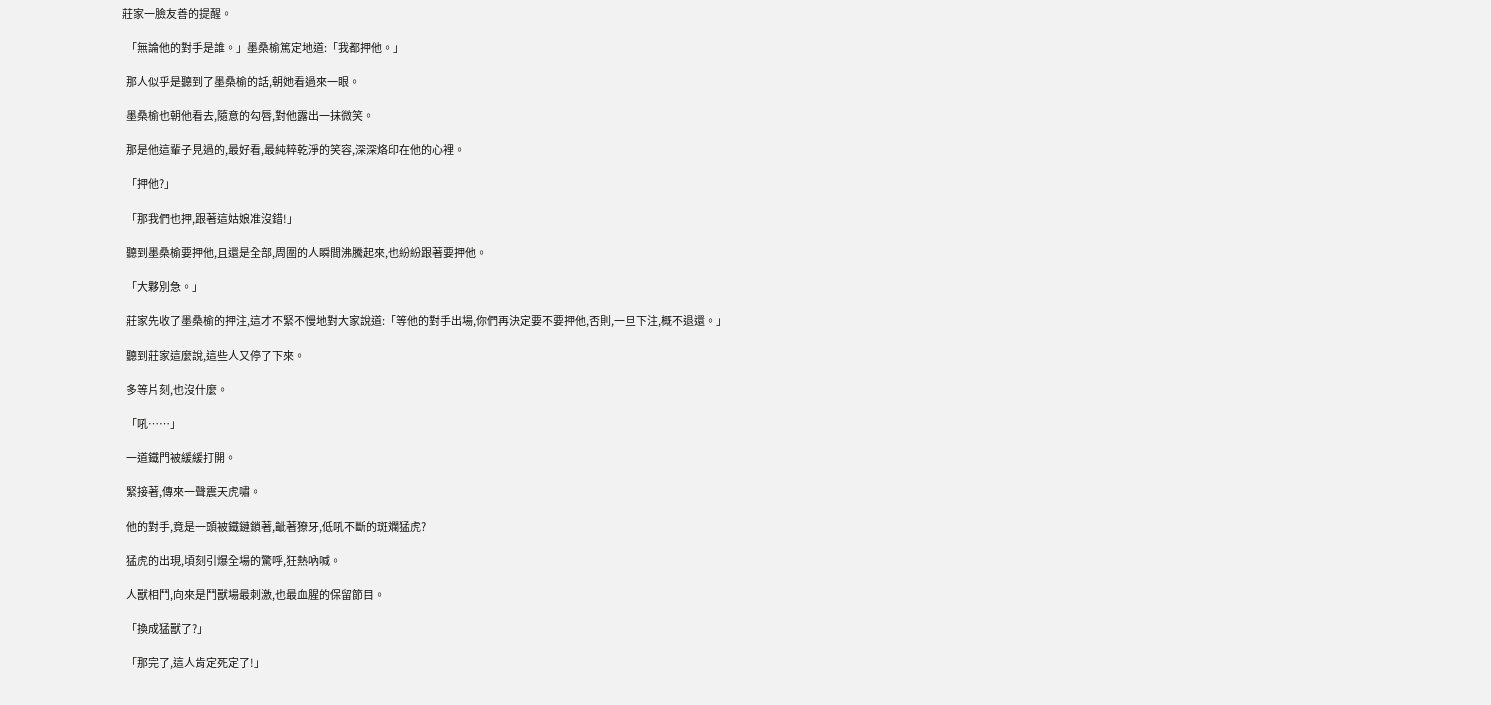莊家一臉友善的提醒。

  「無論他的對手是誰。」墨桑榆篤定地道:「我都押他。」

  那人似乎是聽到了墨桑榆的話,朝她看過來一眼。

  墨桑榆也朝他看去,隨意的勾唇,對他露出一抹微笑。

  那是他這輩子見過的,最好看,最純粹乾淨的笑容,深深烙印在他的心裡。

  「押他?」

  「那我們也押,跟著這姑娘准沒錯!」

  聽到墨桑榆要押他,且還是全部,周圍的人瞬間沸騰起來,也紛紛跟著要押他。

  「大夥別急。」

  莊家先收了墨桑榆的押注,這才不緊不慢地對大家說道:「等他的對手出場,你們再決定要不要押他,否則,一旦下注,概不退還。」

  聽到莊家這麼說,這些人又停了下來。

  多等片刻,也沒什麼。

  「吼……」

  一道鐵門被緩緩打開。

  緊接著,傳來一聲震天虎嘯。

  他的對手,竟是一頭被鐵鏈鎖著,齜著獠牙,低吼不斷的斑斕猛虎?

  猛虎的出現,頃刻引爆全場的驚呼,狂熱吶喊。

  人獸相鬥,向來是鬥獸場最刺激,也最血腥的保留節目。

  「換成猛獸了?」

  「那完了,這人肯定死定了!」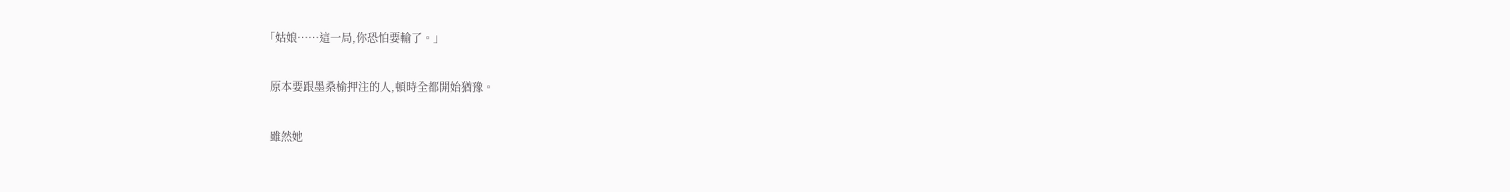「姑娘……這一局,你恐怕要輸了。」

  原本要跟墨桑榆押注的人,頓時全都開始猶豫。

  雖然她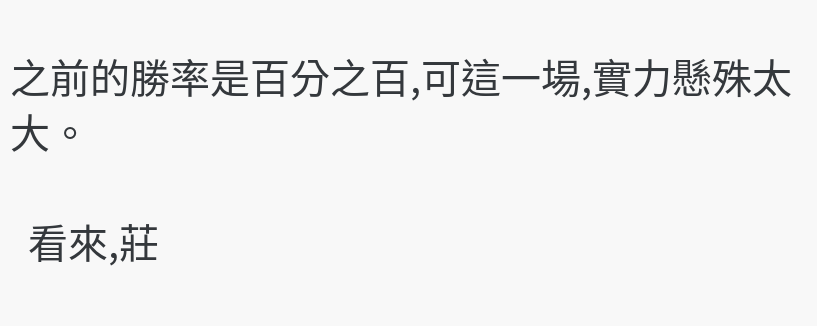之前的勝率是百分之百,可這一場,實力懸殊太大。

  看來,莊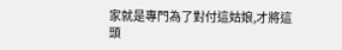家就是專門為了對付這姑娘,才將這頭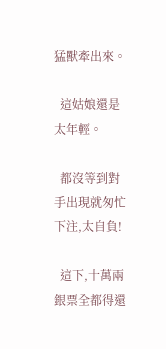猛獸牽出來。

  這姑娘還是太年輕。

  都沒等到對手出現就匆忙下注,太自負!

  這下,十萬兩銀票全都得還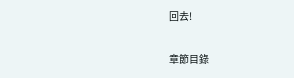回去!

章節目錄